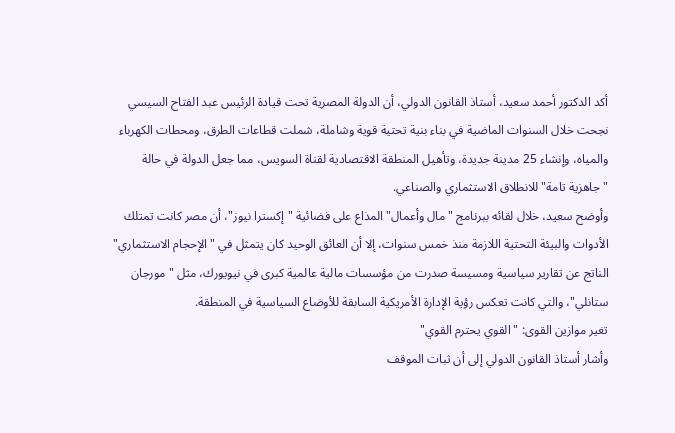أكد الدكتور أحمد سعيد، أستاذ القانون الدولي، أن الدولة المصرية تحت قيادة الرئيس عبد الفتاح السيسي نجحت خلال السنوات الماضية في بناء بنية تحتية قوية وشاملة، شملت قطاعات الطرق، ومحطات الكهرباء والمياه، وإنشاء 25 مدينة جديدة، وتأهيل المنطقة الاقتصادية لقناة السويس، مما جعل الدولة في حالة "جاهزية تامة" للانطلاق الاستثماري والصناعي.
وأوضح سعيد، خلال لقائه ببرنامج "مال وأعمال" المذاع على فضائية "إكسترا نيوز"، أن مصر كانت تمتلك الأدوات والبيئة التحتية اللازمة منذ خمس سنوات، إلا أن العائق الوحيد كان يتمثل في "الإحجام الاستثماري" الناتج عن تقارير سياسية ومسيسة صدرت من مؤسسات مالية عالمية كبرى في نيويورك، مثل "مورجان ستانلي"، والتي كانت تعكس رؤية الإدارة الأمريكية السابقة للأوضاع السياسية في المنطقة.
تغير موازين القوى: "القوي يحترم القوي"
وأشار أستاذ القانون الدولي إلى أن ثبات الموقف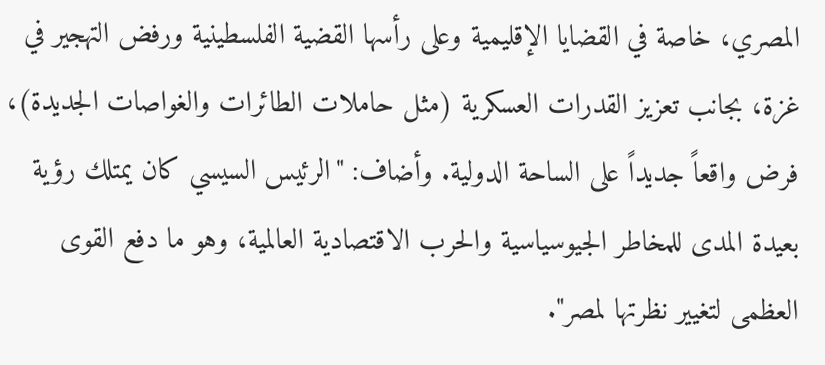المصري، خاصة في القضايا الإقليمية وعلى رأسها القضية الفلسطينية ورفض التهجير في غزة، بجانب تعزيز القدرات العسكرية (مثل حاملات الطائرات والغواصات الجديدة)، فرض واقعاً جديداً على الساحة الدولية. وأضاف: "الرئيس السيسي كان يمتلك رؤية بعيدة المدى للمخاطر الجيوسياسية والحرب الاقتصادية العالمية، وهو ما دفع القوى العظمى لتغيير نظرتها لمصر".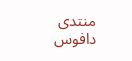منتدى دافوس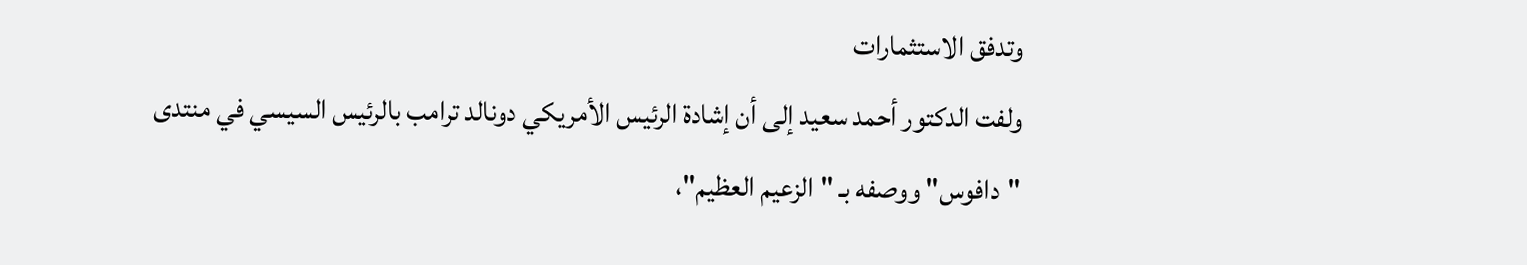وتدفق الاستثمارات
ولفت الدكتور أحمد سعيد إلى أن إشادة الرئيس الأمريكي دونالد ترامب بالرئيس السيسي في منتدى "دافوس" ووصفه بـ "الزعيم العظيم"،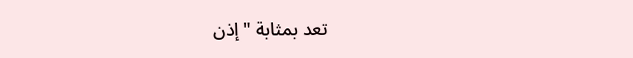تعد بمثابة "إذن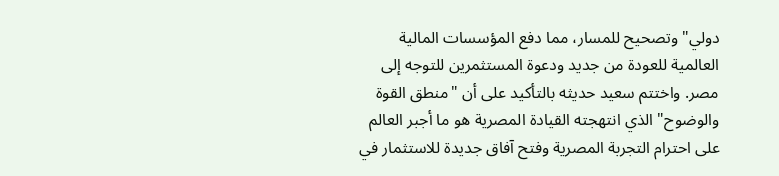دولي" وتصحيح للمسار، مما دفع المؤسسات المالية العالمية للعودة من جديد ودعوة المستثمرين للتوجه إلى مصر. واختتم سعيد حديثه بالتأكيد على أن "منطق القوة والوضوح" الذي انتهجته القيادة المصرية هو ما أجبر العالم على احترام التجربة المصرية وفتح آفاق جديدة للاستثمار في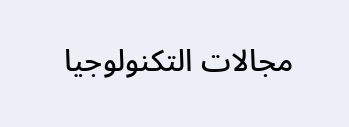مجالات التكنولوجيا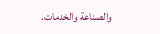والصناعة والخدمات.